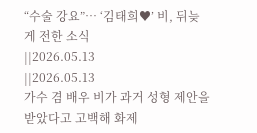“수술 강요”… ‘김태희♥’ 비, 뒤늦게 전한 소식
||2026.05.13
||2026.05.13
가수 겸 배우 비가 과거 성형 제안을 받았다고 고백해 화제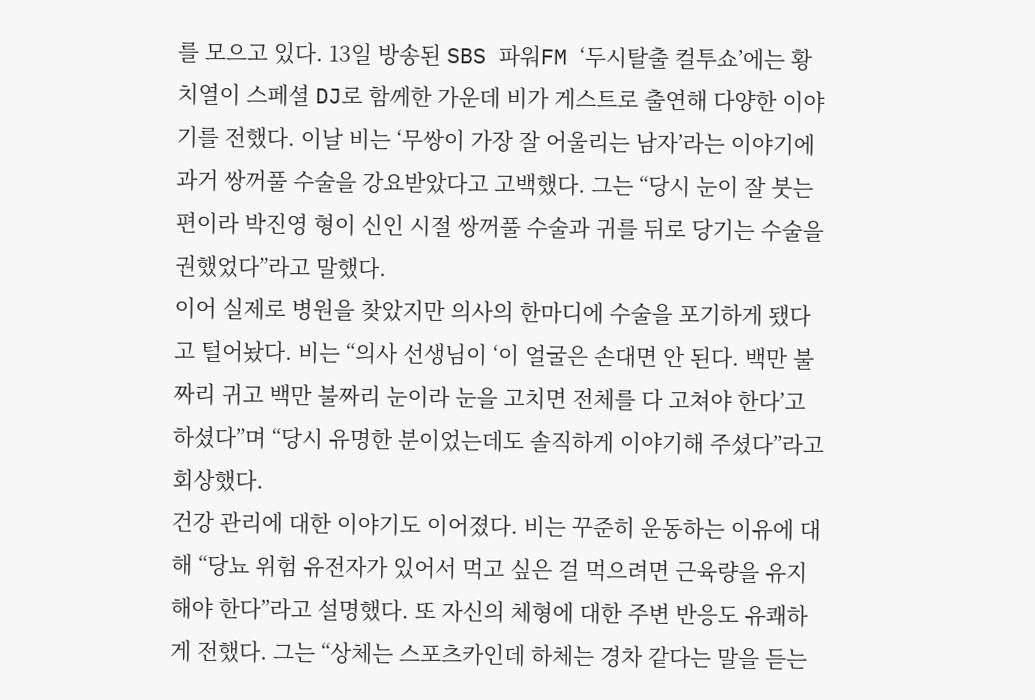를 모으고 있다. 13일 방송된 SBS 파워FM ‘두시탈출 컬투쇼’에는 황치열이 스페셜 DJ로 함께한 가운데 비가 게스트로 출연해 다양한 이야기를 전했다. 이날 비는 ‘무쌍이 가장 잘 어울리는 남자’라는 이야기에 과거 쌍꺼풀 수술을 강요받았다고 고백했다. 그는 “당시 눈이 잘 붓는 편이라 박진영 형이 신인 시절 쌍꺼풀 수술과 귀를 뒤로 당기는 수술을 권했었다”라고 말했다.
이어 실제로 병원을 찾았지만 의사의 한마디에 수술을 포기하게 됐다고 털어놨다. 비는 “의사 선생님이 ‘이 얼굴은 손대면 안 된다. 백만 불짜리 귀고 백만 불짜리 눈이라 눈을 고치면 전체를 다 고쳐야 한다’고 하셨다”며 “당시 유명한 분이었는데도 솔직하게 이야기해 주셨다”라고 회상했다.
건강 관리에 대한 이야기도 이어졌다. 비는 꾸준히 운동하는 이유에 대해 “당뇨 위험 유전자가 있어서 먹고 싶은 걸 먹으려면 근육량을 유지해야 한다”라고 설명했다. 또 자신의 체형에 대한 주변 반응도 유쾌하게 전했다. 그는 “상체는 스포츠카인데 하체는 경차 같다는 말을 듣는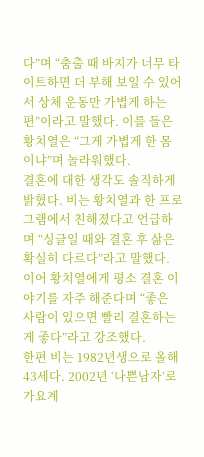다”며 “춤출 때 바지가 너무 타이트하면 더 부해 보일 수 있어서 상체 운동만 가볍게 하는 편”이라고 말했다. 이를 들은 황치열은 “그게 가볍게 한 몸이냐”며 놀라워했다.
결혼에 대한 생각도 솔직하게 밝혔다. 비는 황치열과 한 프로그램에서 친해졌다고 언급하며 “싱글일 때와 결혼 후 삶은 확실히 다르다”라고 말했다. 이어 황치열에게 평소 결혼 이야기를 자주 해준다며 “좋은 사람이 있으면 빨리 결혼하는 게 좋다”라고 강조했다.
한편 비는 1982년생으로 올해 43세다. 2002년 ‘나쁜남자’로 가요계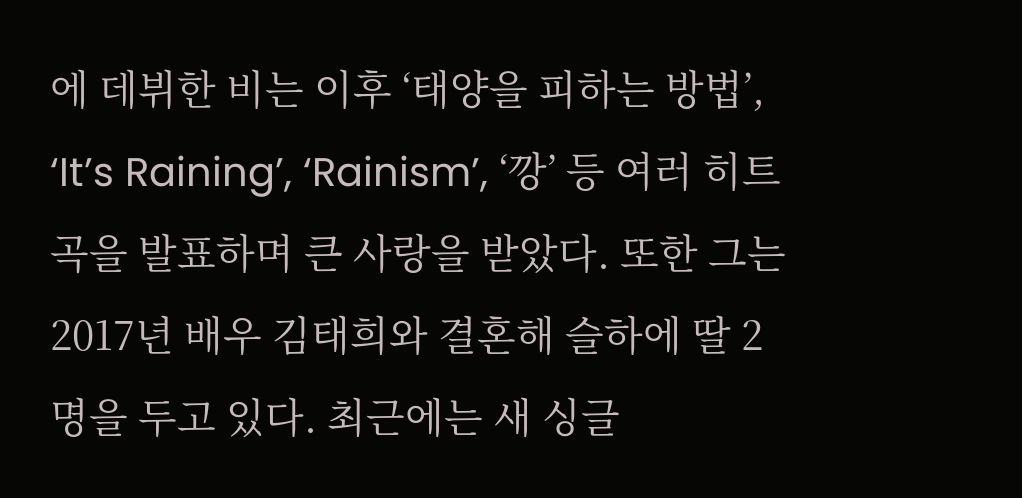에 데뷔한 비는 이후 ‘태양을 피하는 방법’, ‘It’s Raining’, ‘Rainism’, ‘깡’ 등 여러 히트곡을 발표하며 큰 사랑을 받았다. 또한 그는 2017년 배우 김태희와 결혼해 슬하에 딸 2명을 두고 있다. 최근에는 새 싱글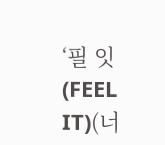‘필 잇(FEEL IT)(너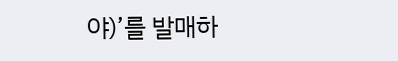야)’를 발매하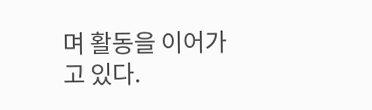며 활동을 이어가고 있다.